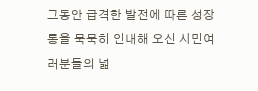그동안 급격한 발전에 따른 성장통을 묵묵히 인내해 오신 시민여러분들의 넓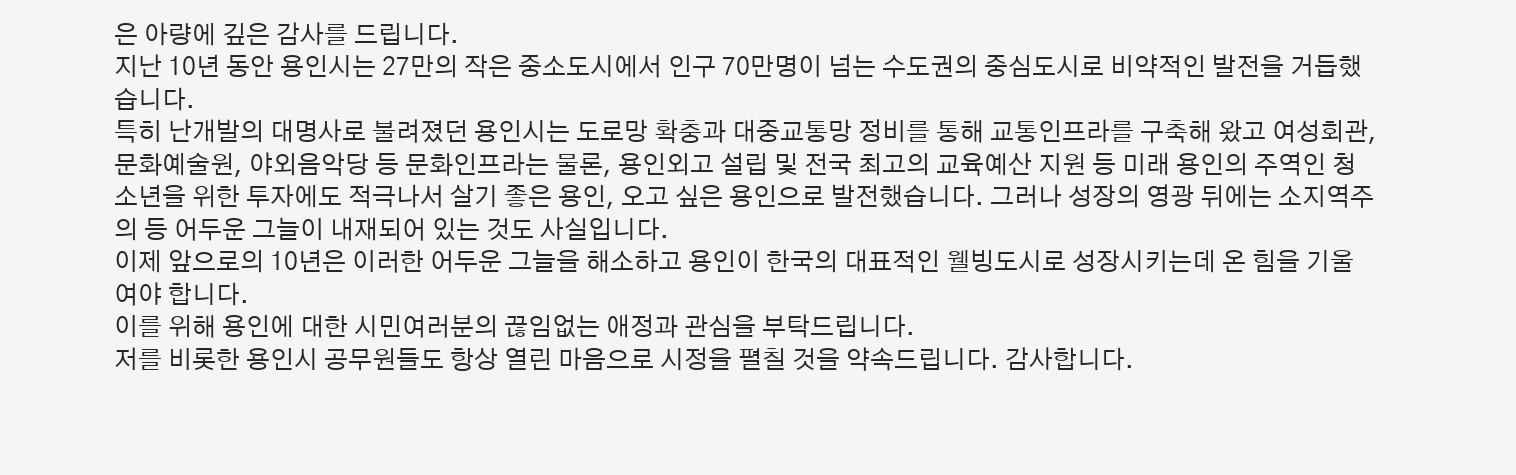은 아량에 깊은 감사를 드립니다.
지난 10년 동안 용인시는 27만의 작은 중소도시에서 인구 70만명이 넘는 수도권의 중심도시로 비약적인 발전을 거듭했습니다.
특히 난개발의 대명사로 불려졌던 용인시는 도로망 확충과 대중교통망 정비를 통해 교통인프라를 구축해 왔고 여성회관, 문화예술원, 야외음악당 등 문화인프라는 물론, 용인외고 설립 및 전국 최고의 교육예산 지원 등 미래 용인의 주역인 청소년을 위한 투자에도 적극나서 살기 좋은 용인, 오고 싶은 용인으로 발전했습니다. 그러나 성장의 영광 뒤에는 소지역주의 등 어두운 그늘이 내재되어 있는 것도 사실입니다.
이제 앞으로의 10년은 이러한 어두운 그늘을 해소하고 용인이 한국의 대표적인 웰빙도시로 성장시키는데 온 힘을 기울여야 합니다.
이를 위해 용인에 대한 시민여러분의 끊임없는 애정과 관심을 부탁드립니다.
저를 비롯한 용인시 공무원들도 항상 열린 마음으로 시정을 펼칠 것을 약속드립니다. 감사합니다.